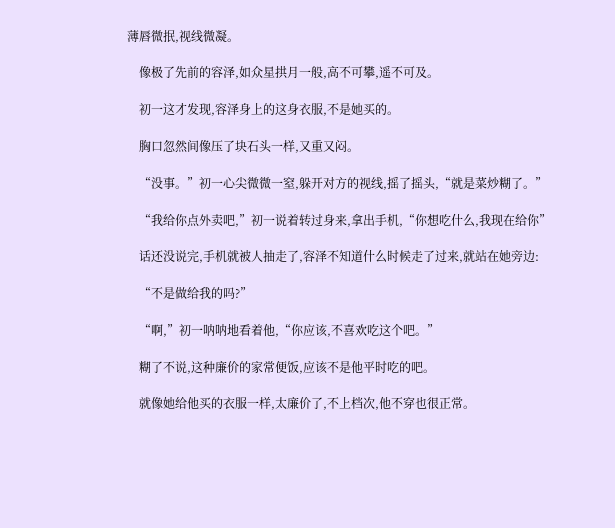薄唇微抿,视线微凝。

    像极了先前的容泽,如众星拱月一般,高不可攀,遥不可及。

    初一这才发现,容泽身上的这身衣服,不是她买的。

    胸口忽然间像压了块石头一样,又重又闷。

    “没事。”初一心尖微微一窒,躲开对方的视线,摇了摇头,“就是菜炒糊了。”

    “我给你点外卖吧,”初一说着转过身来,拿出手机,“你想吃什么,我现在给你”

    话还没说完,手机就被人抽走了,容泽不知道什么时候走了过来,就站在她旁边:

    “不是做给我的吗?”

    “啊,”初一呐呐地看着他,“你应该,不喜欢吃这个吧。”

    糊了不说,这种廉价的家常便饭,应该不是他平时吃的吧。

    就像她给他买的衣服一样,太廉价了,不上档次,他不穿也很正常。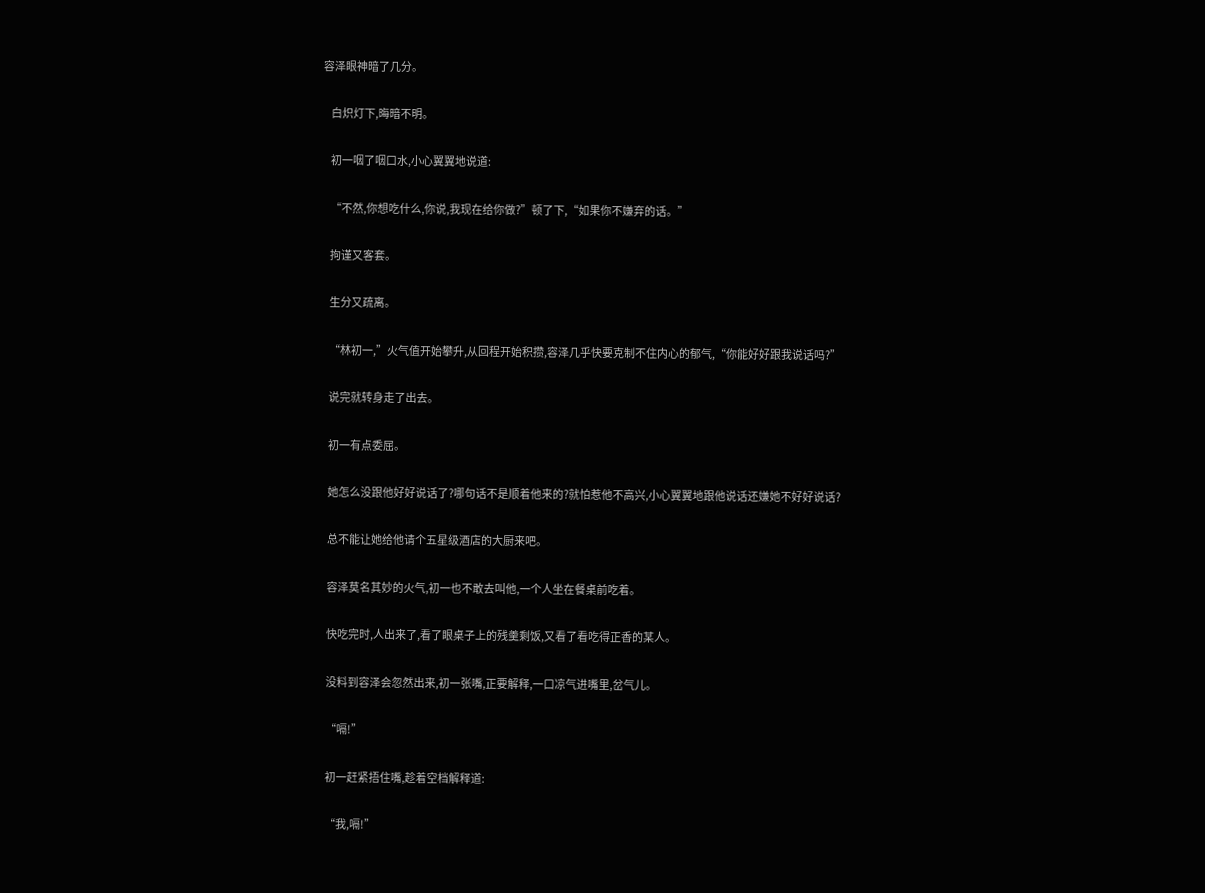容泽眼神暗了几分。

    白炽灯下,晦暗不明。

    初一咽了咽口水,小心翼翼地说道:

    “不然,你想吃什么,你说,我现在给你做?”顿了下,“如果你不嫌弃的话。”

    拘谨又客套。

    生分又疏离。

    “林初一,”火气值开始攀升,从回程开始积攒,容泽几乎快要克制不住内心的郁气,“你能好好跟我说话吗?”

    说完就转身走了出去。

    初一有点委屈。

    她怎么没跟他好好说话了?哪句话不是顺着他来的?就怕惹他不高兴,小心翼翼地跟他说话还嫌她不好好说话?

    总不能让她给他请个五星级酒店的大厨来吧。

    容泽莫名其妙的火气,初一也不敢去叫他,一个人坐在餐桌前吃着。

    快吃完时,人出来了,看了眼桌子上的残羹剩饭,又看了看吃得正香的某人。

    没料到容泽会忽然出来,初一张嘴,正要解释,一口凉气进嘴里,岔气儿。

    “嗝!”

    初一赶紧捂住嘴,趁着空档解释道:

    “我,嗝!”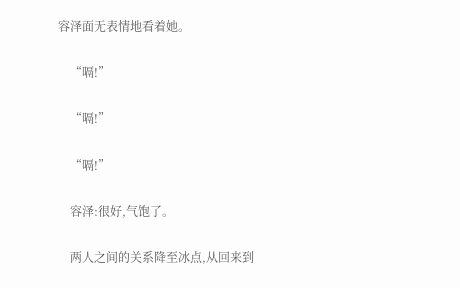容泽面无表情地看着她。

    “嗝!”

    “嗝!”

    “嗝!”

    容泽:很好,气饱了。

    两人之间的关系降至冰点,从回来到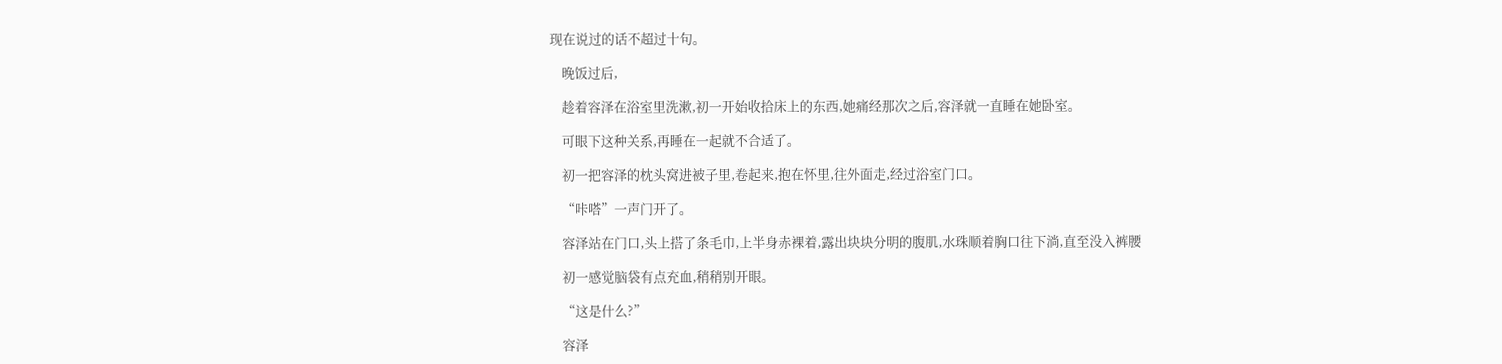现在说过的话不超过十句。

    晚饭过后,

    趁着容泽在浴室里洗漱,初一开始收拾床上的东西,她痛经那次之后,容泽就一直睡在她卧室。

    可眼下这种关系,再睡在一起就不合适了。

    初一把容泽的枕头窝进被子里,卷起来,抱在怀里,往外面走,经过浴室门口。

    “咔嗒”一声门开了。

    容泽站在门口,头上搭了条毛巾,上半身赤裸着,露出块块分明的腹肌,水珠顺着胸口往下淌,直至没入裤腰

    初一感觉脑袋有点充血,稍稍别开眼。

    “这是什么?”

    容泽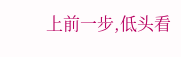上前一步,低头看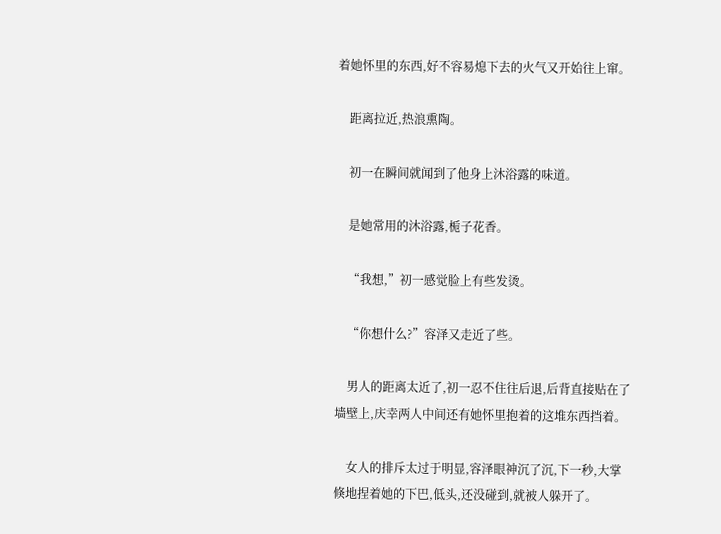着她怀里的东西,好不容易熄下去的火气又开始往上窜。

    距离拉近,热浪熏陶。

    初一在瞬间就闻到了他身上沐浴露的味道。

    是她常用的沐浴露,栀子花香。

    “我想,”初一感觉脸上有些发烫。

    “你想什么?”容泽又走近了些。

    男人的距离太近了,初一忍不住往后退,后背直接贴在了墙壁上,庆幸两人中间还有她怀里抱着的这堆东西挡着。

    女人的排斥太过于明显,容泽眼神沉了沉,下一秒,大掌倏地捏着她的下巴,低头,还没碰到,就被人躲开了。